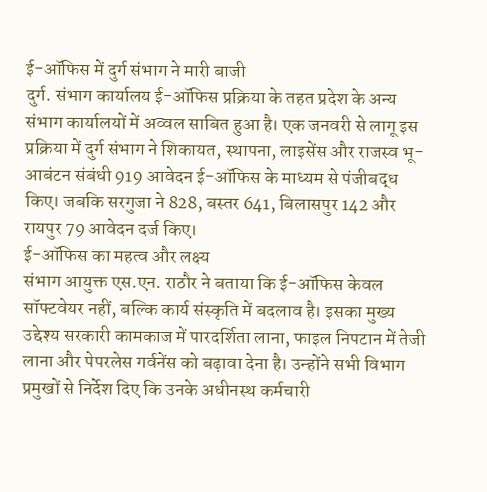ई-ऑफिस में दुर्ग संभाग ने मारी बाजी
दुर्ग. संभाग कार्यालय ई-ऑफिस प्रक्रिया के तहत प्रदेश के अन्य संभाग कार्यालयों में अव्वल साबित हुआ है। एक जनवरी से लागू इस प्रक्रिया में दुर्ग संभाग ने शिकायत, स्थापना, लाइसेंस और राजस्व भू-आबंटन संबंधी 919 आवेदन ई-ऑफिस के माध्यम से पंजीबद्ध किए। जबकि सरगुजा ने 828, बस्तर 641, बिलासपुर 142 और रायपुर 79 आवेदन दर्ज किए।
ई-ऑफिस का महत्व और लक्ष्य
संभाग आयुक्त एस.एन. राठौर ने बताया कि ई-ऑफिस केवल सॉफ्टवेयर नहीं, बल्कि कार्य संस्कृति में बदलाव है। इसका मुख्य उद्देश्य सरकारी कामकाज में पारदर्शिता लाना, फाइल निपटान में तेजी लाना और पेपरलेस गर्वनेंस को बढ़ावा देना है। उन्होंने सभी विभाग प्रमुखों से निर्देश दिए कि उनके अधीनस्थ कर्मचारी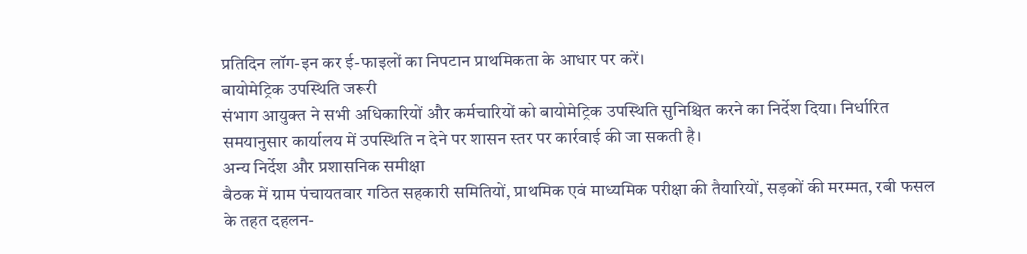प्रतिदिन लॉग-इन कर ई-फाइलों का निपटान प्राथमिकता के आधार पर करें।
बायोमेट्रिक उपस्थिति जरूरी
संभाग आयुक्त ने सभी अधिकारियों और कर्मचारियों को बायोमेट्रिक उपस्थिति सुनिश्चित करने का निर्देश दिया। निर्धारित समयानुसार कार्यालय में उपस्थिति न देने पर शासन स्तर पर कार्रवाई की जा सकती है।
अन्य निर्देश और प्रशासनिक समीक्षा
बैठक में ग्राम पंचायतवार गठित सहकारी समितियों, प्राथमिक एवं माध्यमिक परीक्षा की तैयारियों, सड़कों की मरम्मत, रबी फसल के तहत दहलन-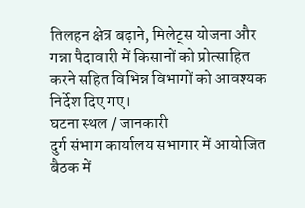तिलहन क्षेत्र बढ़ाने, मिलेट्स योजना और गन्ना पैदावारी में किसानों को प्रोत्साहित करने सहित विभिन्न विभागों को आवश्यक निर्देश दिए गए।
घटना स्थल / जानकारी
दुर्ग संभाग कार्यालय सभागार में आयोजित बैठक में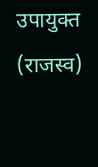उपायुक्त (राजस्व)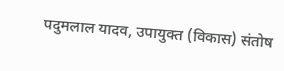पदुमलाल यादव, उपायुक्त (विकास) संतोष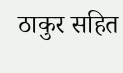ठाकुर सहित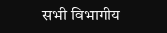सभी विभागीय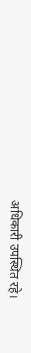अधिकारी उपस्थित रहे।